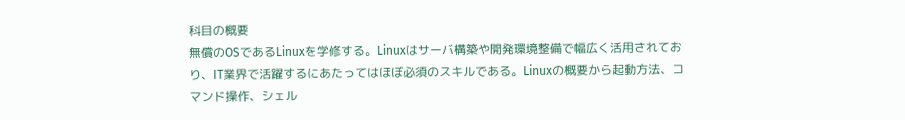科目の概要
無償のOSであるLinuxを学修する。Linuxはサーバ構築や開発環境整備で幅広く活用されており、IT業界で活躍するにあたってはほぼ必須のスキルである。Linuxの概要から起動方法、コマンド操作、シェル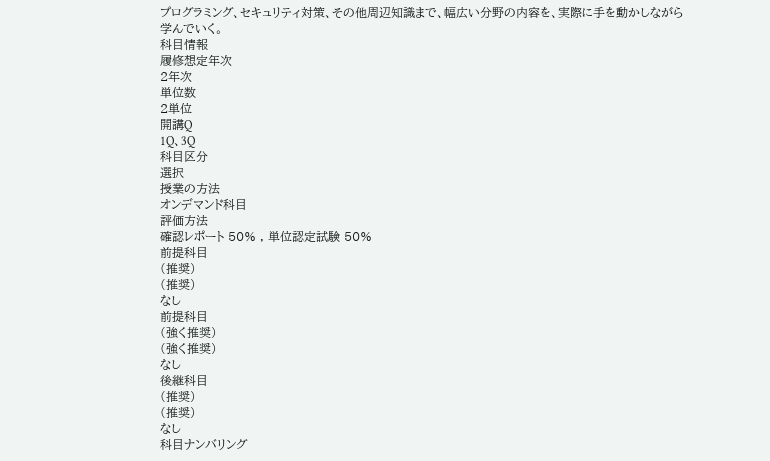プログラミング、セキュリティ対策、その他周辺知識まで、幅広い分野の内容を、実際に手を動かしながら学んでいく。
科目情報
履修想定年次
2年次
単位数
2単位
開講Q
1Q、3Q
科目区分
選択
授業の方法
オンデマンド科目
評価方法
確認レポート 50% , 単位認定試験 50%
前提科目
(推奨)
(推奨)
なし
前提科目
(強く推奨)
(強く推奨)
なし
後継科目
(推奨)
(推奨)
なし
科目ナンバリング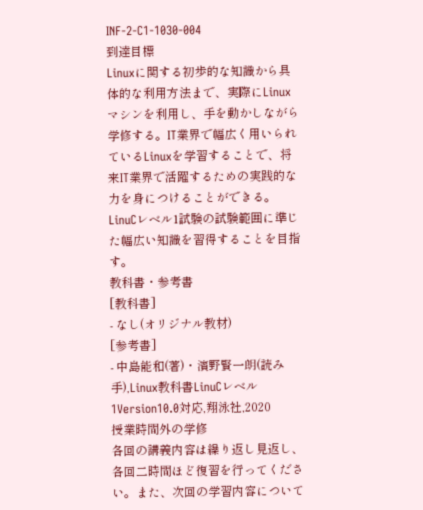INF-2-C1-1030-004
到達目標
Linuxに関する初歩的な知識から具体的な利用方法まで、実際にLinuxマシンを利用し、手を動かしながら学修する。IT業界で幅広く用いられているLinuxを学習することで、将来IT業界で活躍するための実践的な力を身につけることができる。LinuCレベル1試験の試験範囲に準じた幅広い知識を習得することを目指す。
教科書・参考書
[教科書]
- なし(オリジナル教材)
[参考書]
- 中島能和(著)・濱野賢一朗(読み手),Linux教科書LinuCレベル1Version10.0対応,翔泳社,2020
授業時間外の学修
各回の講義内容は繰り返し見返し、各回二時間ほど復習を行ってください。また、次回の学習内容について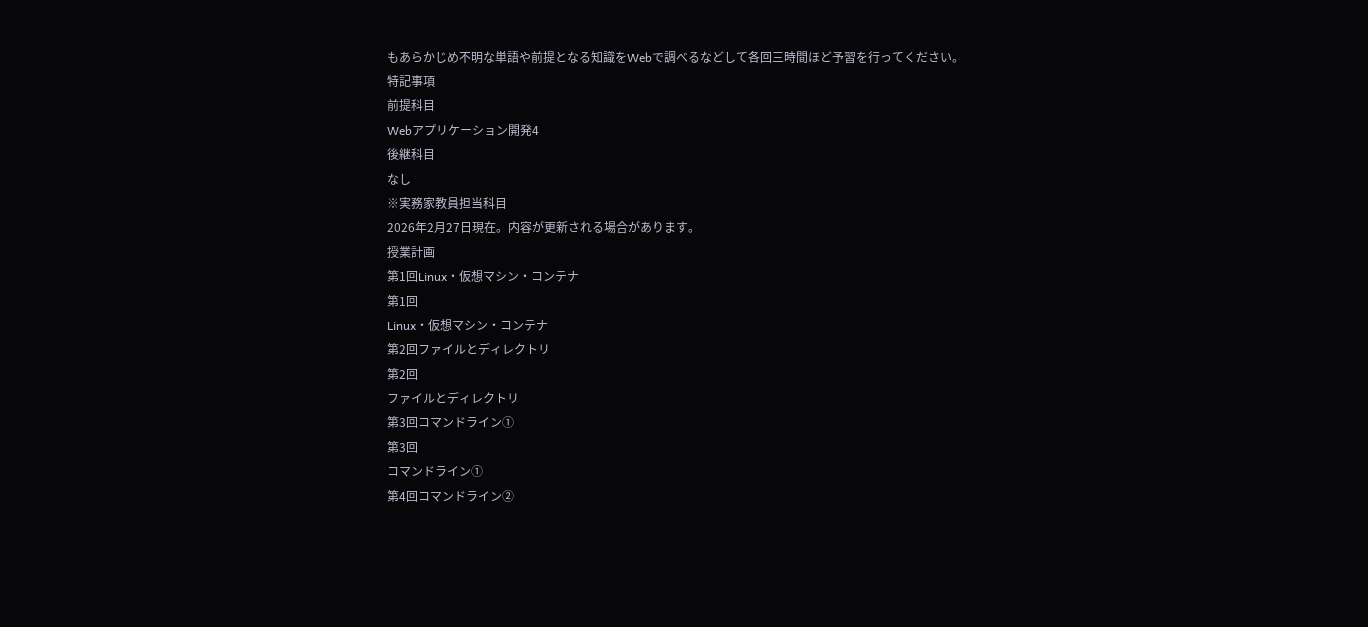もあらかじめ不明な単語や前提となる知識をWebで調べるなどして各回三時間ほど予習を行ってください。
特記事項
前提科目
Webアプリケーション開発4
後継科目
なし
※実務家教員担当科目
2026年2月27日現在。内容が更新される場合があります。
授業計画
第1回Linux・仮想マシン・コンテナ
第1回
Linux・仮想マシン・コンテナ
第2回ファイルとディレクトリ
第2回
ファイルとディレクトリ
第3回コマンドライン①
第3回
コマンドライン①
第4回コマンドライン②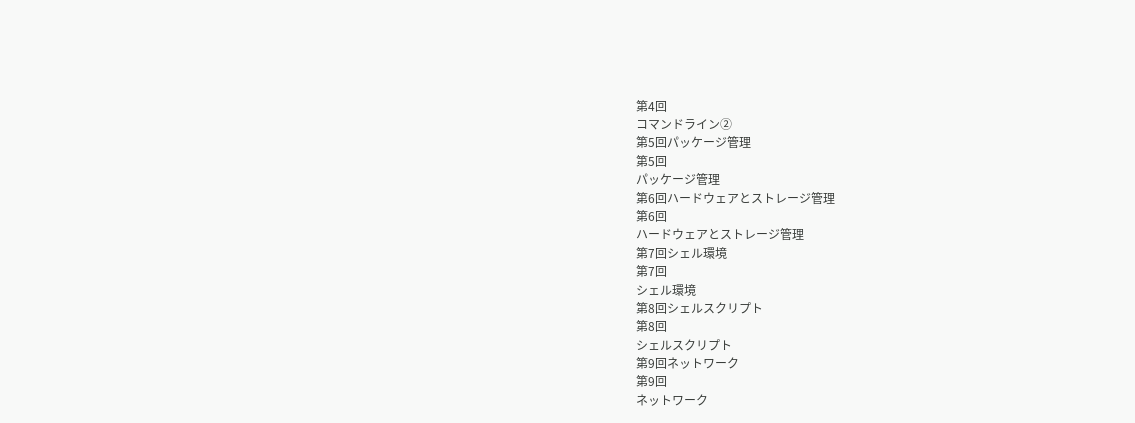第4回
コマンドライン②
第5回パッケージ管理
第5回
パッケージ管理
第6回ハードウェアとストレージ管理
第6回
ハードウェアとストレージ管理
第7回シェル環境
第7回
シェル環境
第8回シェルスクリプト
第8回
シェルスクリプト
第9回ネットワーク
第9回
ネットワーク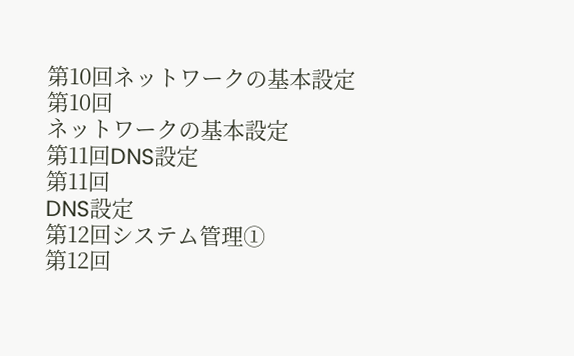第10回ネットワークの基本設定
第10回
ネットワークの基本設定
第11回DNS設定
第11回
DNS設定
第12回システム管理①
第12回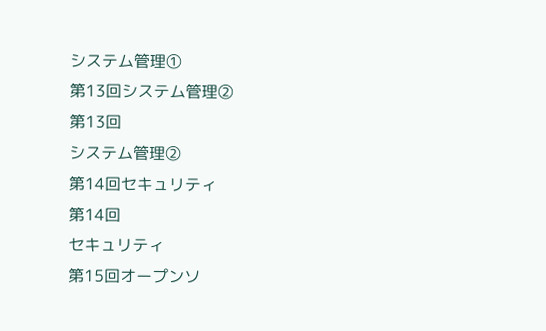システム管理①
第13回システム管理②
第13回
システム管理②
第14回セキュリティ
第14回
セキュリティ
第15回オープンソ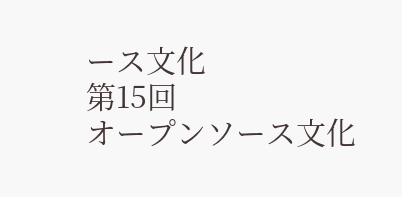ース文化
第15回
オープンソース文化